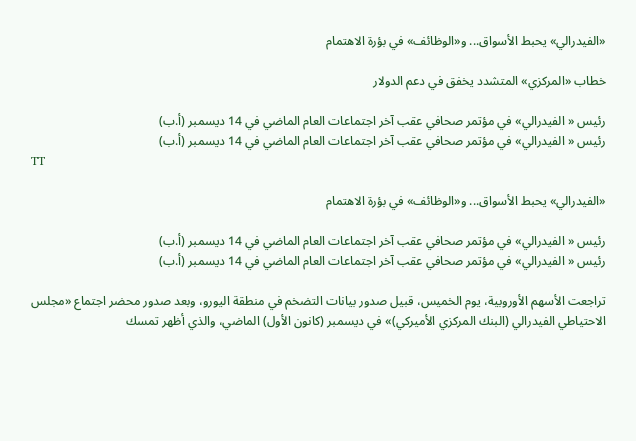«الفيدرالي» يحبط الأسواق... و«الوظائف» في بؤرة الاهتمام

خطاب «المركزي» المتشدد يخفق في دعم الدولار

رئيس « الفيدرالي» في مؤتمر صحافي عقب آخر اجتماعات العام الماضي في 14 ديسمبر (أ.ب)
رئيس « الفيدرالي» في مؤتمر صحافي عقب آخر اجتماعات العام الماضي في 14 ديسمبر (أ.ب)
TT

«الفيدرالي» يحبط الأسواق... و«الوظائف» في بؤرة الاهتمام

رئيس « الفيدرالي» في مؤتمر صحافي عقب آخر اجتماعات العام الماضي في 14 ديسمبر (أ.ب)
رئيس « الفيدرالي» في مؤتمر صحافي عقب آخر اجتماعات العام الماضي في 14 ديسمبر (أ.ب)

تراجعت الأسهم الأوروبية، يوم الخميس، قبيل صدور بيانات التضخم في منطقة اليورو، وبعد صدور محضر اجتماع «مجلس الاحتياطي الفيدرالي (البنك المركزي الأميركي)» في ديسمبر (كانون الأول) الماضي، والذي أظهر تمسك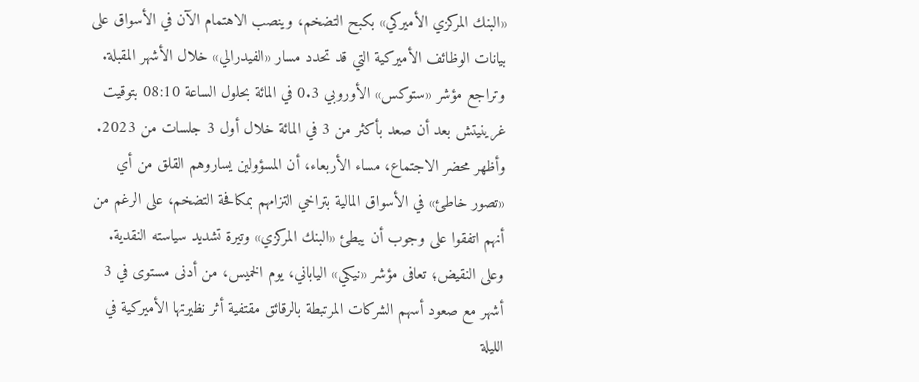«البنك المركزي الأميركي» بكبح التضخم، وينصب الاهتمام الآن في الأسواق على بيانات الوظائف الأميركية التي قد تحدد مسار «الفيدرالي» خلال الأشهر المقبلة.
وتراجع مؤشر «ستوكس» الأوروبي 0.3 في المائة بحلول الساعة 08:10 بتوقيت غرينيتش بعد أن صعد بأكثر من 3 في المائة خلال أول 3 جلسات من 2023.
وأظهر محضر الاجتماع، مساء الأربعاء، أن المسؤولين يساروهم القلق من أي «تصور خاطئ» في الأسواق المالية بتراخي التزامهم بمكافحة التضخم، على الرغم من أنهم اتفقوا على وجوب أن يبطئ «البنك المركزي» وتيرة تشديد سياسته النقدية.
وعلى النقيض؛ تعافى مؤشر «نيكي» الياباني، يوم الخميس، من أدنى مستوى في 3 أشهر مع صعود أسهم الشركات المرتبطة بالرقائق مقتفية أثر نظيرتها الأميركية في الليلة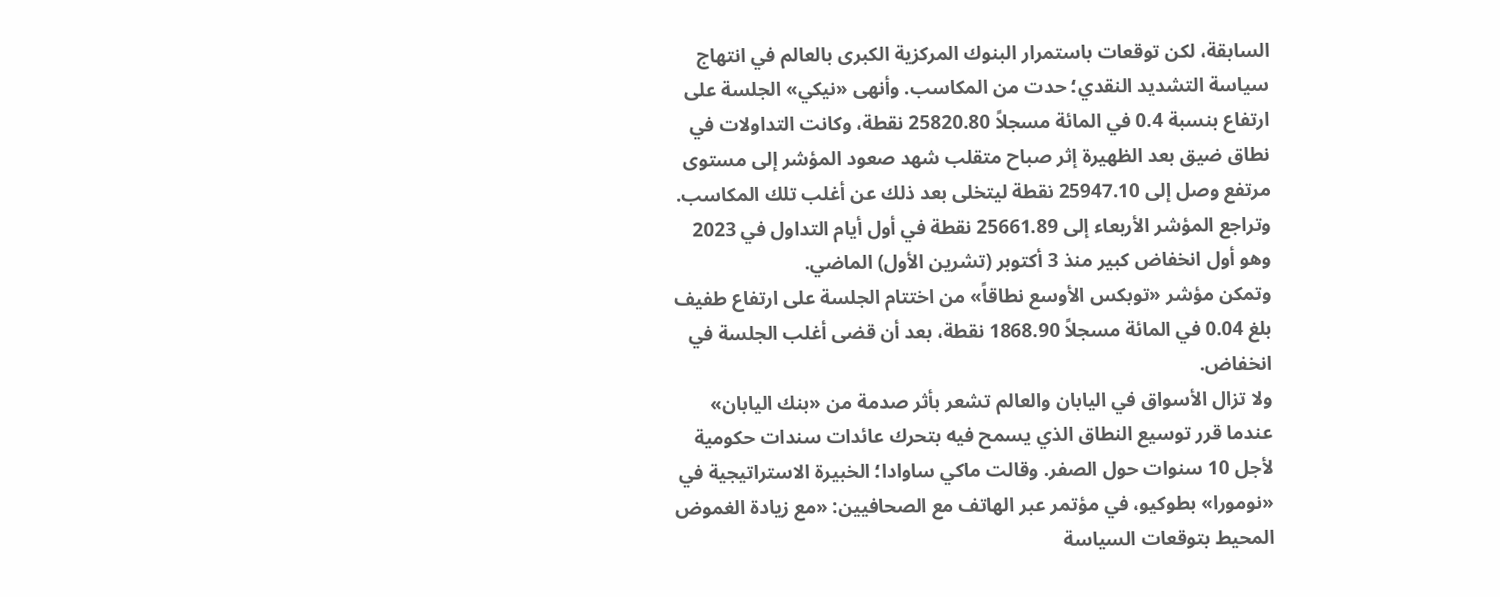السابقة، لكن توقعات باستمرار البنوك المركزية الكبرى بالعالم في انتهاج سياسة التشديد النقدي؛ حدت من المكاسب. وأنهى «نيكي» الجلسة على ارتفاع بنسبة 0.4 في المائة مسجلاً 25820.80 نقطة، وكانت التداولات في نطاق ضيق بعد الظهيرة إثر صباح متقلب شهد صعود المؤشر إلى مستوى مرتفع وصل إلى 25947.10 نقطة ليتخلى بعد ذلك عن أغلب تلك المكاسب. وتراجع المؤشر الأربعاء إلى 25661.89 نقطة في أول أيام التداول في 2023 وهو أول انخفاض كبير منذ 3 أكتوبر (تشرين الأول) الماضي.
وتمكن مؤشر «توبكس الأوسع نطاقاً» من اختتام الجلسة على ارتفاع طفيف بلغ 0.04 في المائة مسجلاً 1868.90 نقطة، بعد أن قضى أغلب الجلسة في انخفاض.
ولا تزال الأسواق في اليابان والعالم تشعر بأثر صدمة من «بنك اليابان» عندما قرر توسيع النطاق الذي يسمح فيه بتحرك عائدات سندات حكومية لأجل 10 سنوات حول الصفر. وقالت ماكي ساوادا؛ الخبيرة الاستراتيجية في «نومورا» بطوكيو، في مؤتمر عبر الهاتف مع الصحافيين: «مع زيادة الغموض المحيط بتوقعات السياسة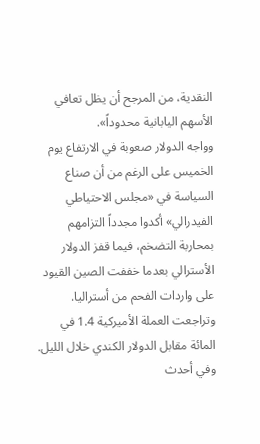النقدية، من المرجح أن يظل تعافي الأسهم اليابانية محدوداً».
وواجه الدولار صعوبة في الارتفاع يوم الخميس على الرغم من أن صناع السياسة في «مجلس الاحتياطي الفيدرالي» أكدوا مجدداً التزامهم بمحاربة التضخم، فيما قفز الدولار الأسترالي بعدما خففت الصين القيود على واردات الفحم من أستراليا. وتراجعت العملة الأميركية 1.4 في المائة مقابل الدولار الكندي خلال الليل.
وفي أحدث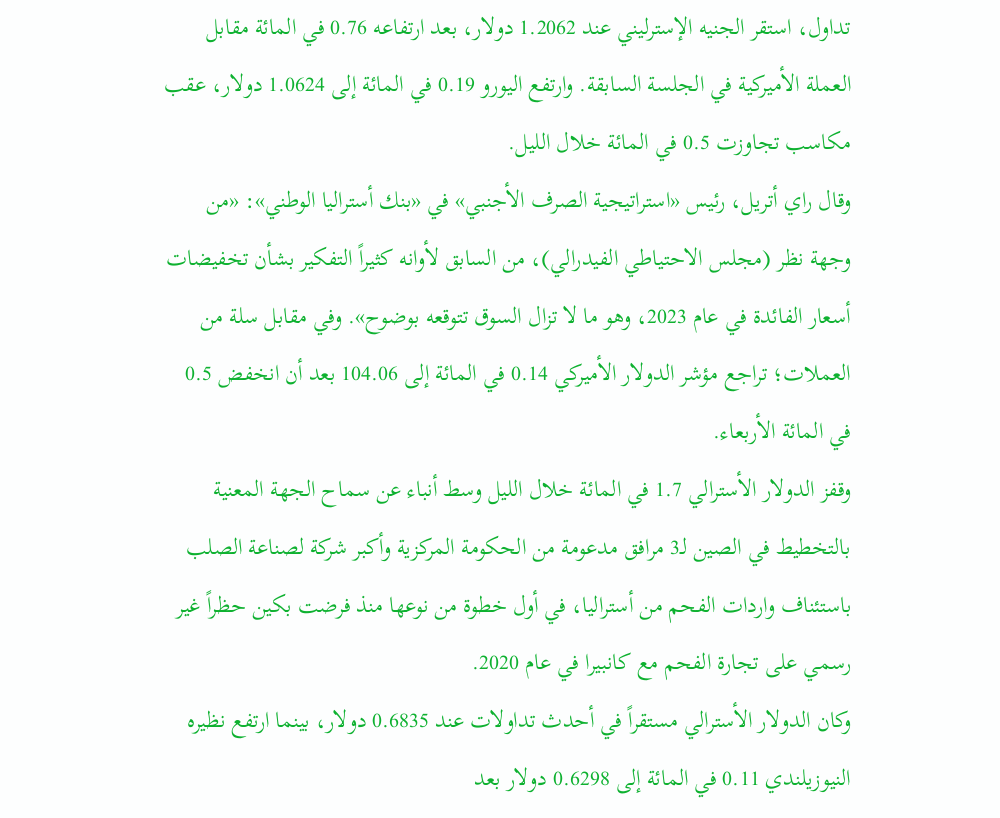تداول، استقر الجنيه الإسترليني عند 1.2062 دولار، بعد ارتفاعه 0.76 في المائة مقابل العملة الأميركية في الجلسة السابقة. وارتفع اليورو 0.19 في المائة إلى 1.0624 دولار، عقب مكاسب تجاوزت 0.5 في المائة خلال الليل.
وقال راي أتريل، رئيس «استراتيجية الصرف الأجنبي» في «بنك أستراليا الوطني»: «من وجهة نظر (مجلس الاحتياطي الفيدرالي)، من السابق لأوانه كثيراً التفكير بشأن تخفيضات أسعار الفائدة في عام 2023، وهو ما لا تزال السوق تتوقعه بوضوح». وفي مقابل سلة من العملات؛ تراجع مؤشر الدولار الأميركي 0.14 في المائة إلى 104.06 بعد أن انخفض 0.5 في المائة الأربعاء.
وقفز الدولار الأسترالي 1.7 في المائة خلال الليل وسط أنباء عن سماح الجهة المعنية بالتخطيط في الصين لـ3 مرافق مدعومة من الحكومة المركزية وأكبر شركة لصناعة الصلب باستئناف واردات الفحم من أستراليا، في أول خطوة من نوعها منذ فرضت بكين حظراً غير رسمي على تجارة الفحم مع كانبيرا في عام 2020.
وكان الدولار الأسترالي مستقراً في أحدث تداولات عند 0.6835 دولار، بينما ارتفع نظيره النيوزيلندي 0.11 في المائة إلى 0.6298 دولار بعد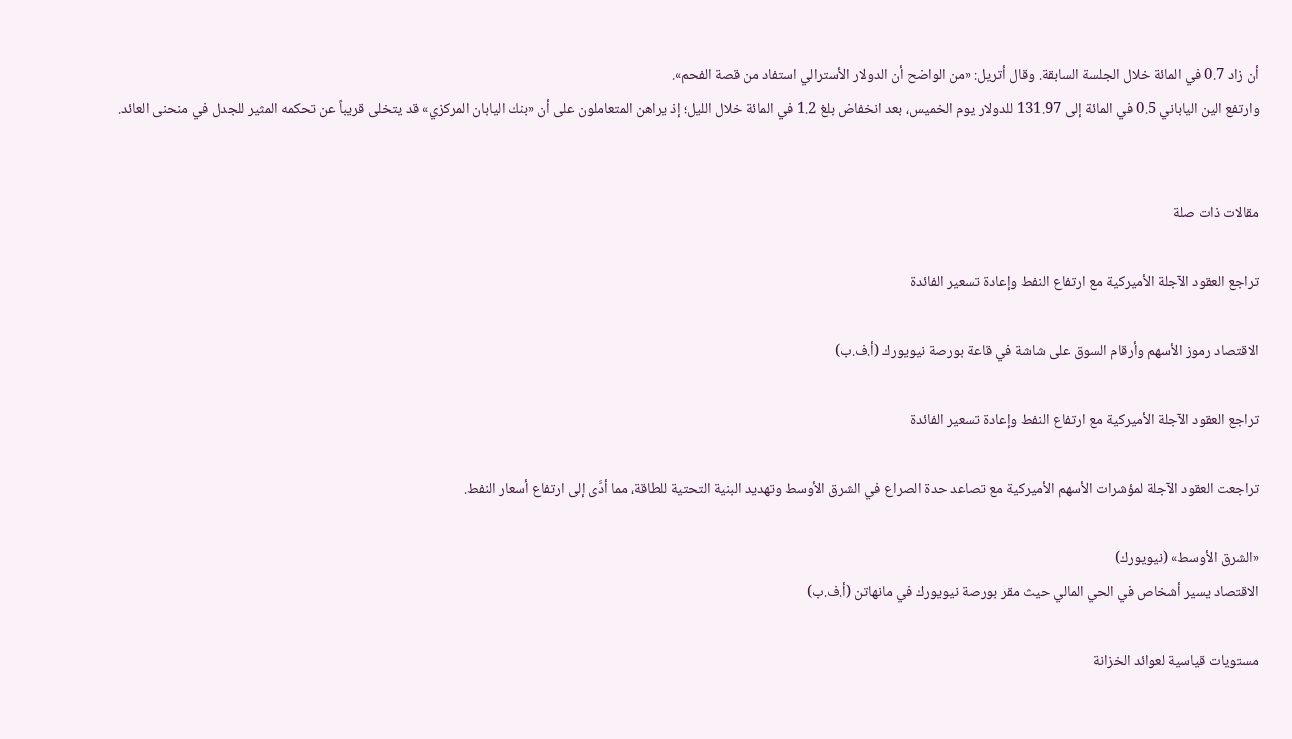أن زاد 0.7 في المائة خلال الجلسة السابقة. وقال أتريل: «من الواضح أن الدولار الأسترالي استفاد من قصة الفحم».
وارتفع الين الياباني 0.5 في المائة إلى 131.97 للدولار يوم الخميس، بعد انخفاض بلغ 1.2 في المائة خلال الليل؛ إذ يراهن المتعاملون على أن «بنك اليابان المركزي» قد يتخلى قريباً عن تحكمه المثير للجدل في منحنى العائد.


مقالات ذات صلة

تراجع العقود الآجلة الأميركية مع ارتفاع النفط وإعادة تسعير الفائدة

الاقتصاد رموز الأسهم وأرقام السوق على شاشة في قاعة بورصة نيويورك (أ.ف.ب)

تراجع العقود الآجلة الأميركية مع ارتفاع النفط وإعادة تسعير الفائدة

تراجعت العقود الآجلة لمؤشرات الأسهم الأميركية مع تصاعد حدة الصراع في الشرق الأوسط وتهديد البنية التحتية للطاقة، مما أدَّى إلى ارتفاع أسعار النفط.

«الشرق الأوسط» (نيويورك)
الاقتصاد يسير أشخاص في الحي المالي حيث مقر بورصة نيويورك في مانهاتن (أ.ف.ب)

مستويات قياسية لعوائد الخزانة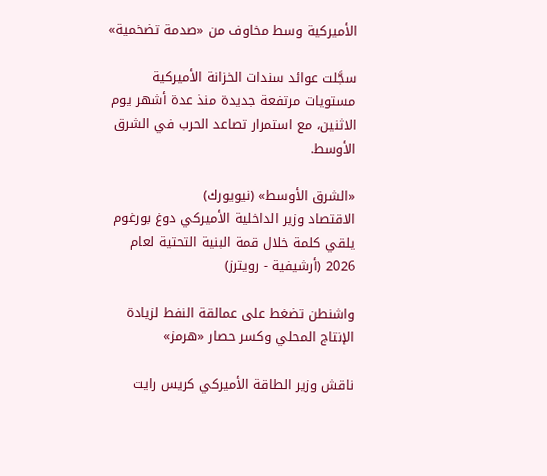الأميركية وسط مخاوف من «صدمة تضخمية»

سجَّلت عوائد سندات الخزانة الأميركية مستويات مرتفعة جديدة منذ عدة أشهر يوم الاثنين، مع استمرار تصاعد الحرب في الشرق الأوسط.

«الشرق الأوسط» (نيويورك)
الاقتصاد وزير الداخلية الأميركي دوغ بورغوم يلقي كلمة خلال قمة البنية التحتية لعام 2026 (أرشيفية - رويترز)

واشنطن تضغط على عمالقة النفط لزيادة الإنتاج المحلي وكسر حصار «هرمز»

ناقش وزير الطاقة الأميركي كريس رايت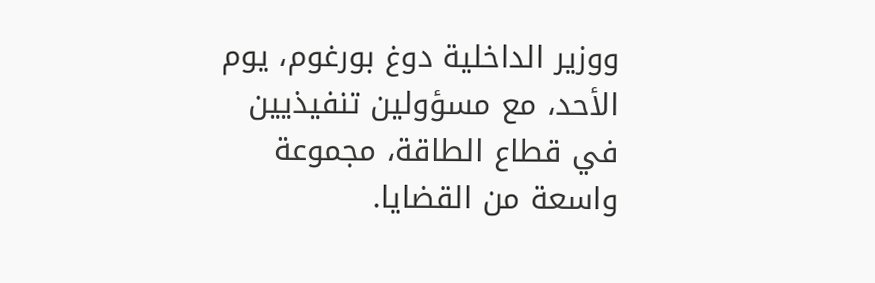ووزير الداخلية دوغ بورغوم، يوم الأحد، مع مسؤولين تنفيذيين في قطاع الطاقة، مجموعة واسعة من القضايا.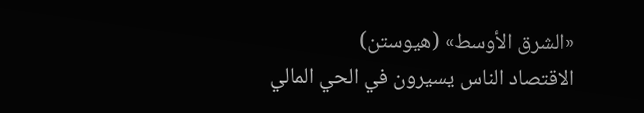«الشرق الأوسط» (هيوستن)
الاقتصاد الناس يسيرون في الحي المالي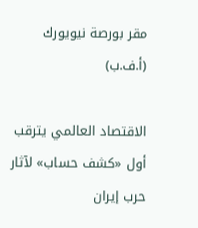مقر بورصة نيويورك (أ.ف.ب)

الاقتصاد العالمي يترقب أول «كشف حساب» لآثار حرب إيران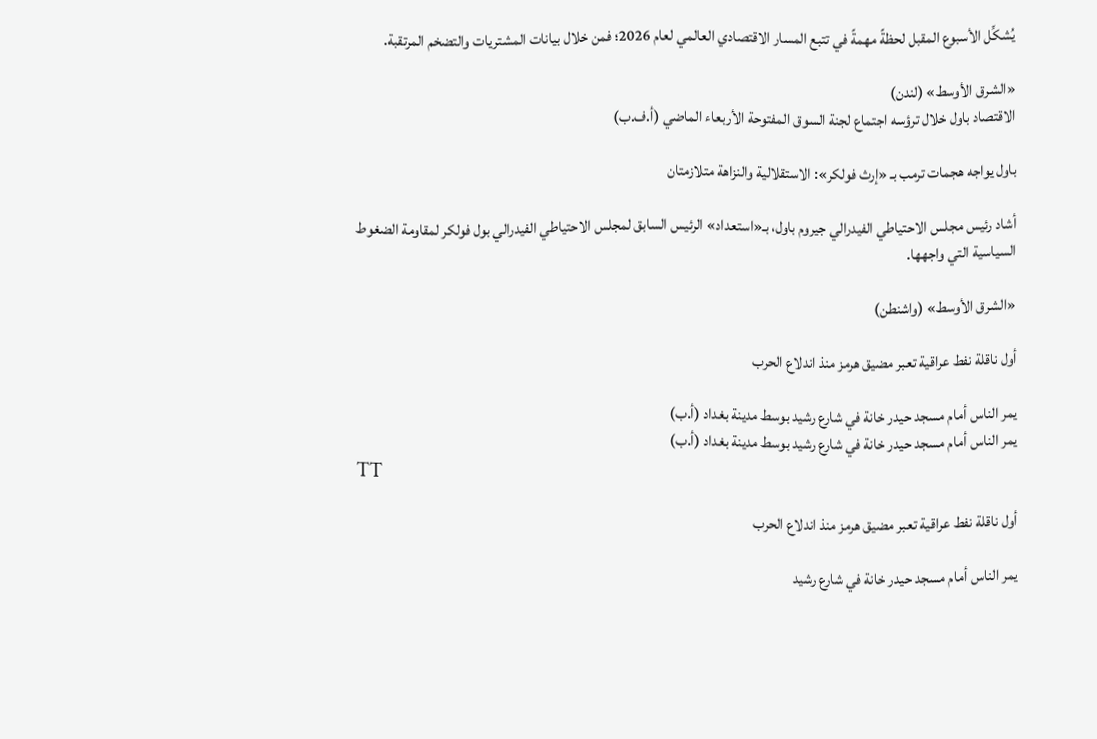يُشكِّل الأسبوع المقبل لحظةً مهمةً في تتبع المسار الاقتصادي العالمي لعام 2026؛ فمن خلال بيانات المشتريات والتضخم المرتقبة.

«الشرق الأوسط» (لندن)
الاقتصاد باول خلال ترؤسه اجتماع لجنة السوق المفتوحة الأربعاء الماضي (أ.ف.ب)

باول يواجه هجمات ترمب بـ «إرث فولكر»: الاستقلالية والنزاهة متلازمتان

أشاد رئيس مجلس الاحتياطي الفيدرالي جيروم باول، بـ«استعداد» الرئيس السابق لمجلس الاحتياطي الفيدرالي بول فولكر لمقاومة الضغوط السياسية التي واجهها.

«الشرق الأوسط» (واشنطن)

أول ناقلة نفط عراقية تعبر مضيق هرمز منذ اندلاع الحرب

يمر الناس أمام مسجد حيدر خانة في شارع رشيد بوسط مدينة بغداد (أ.ب)
يمر الناس أمام مسجد حيدر خانة في شارع رشيد بوسط مدينة بغداد (أ.ب)
TT

أول ناقلة نفط عراقية تعبر مضيق هرمز منذ اندلاع الحرب

يمر الناس أمام مسجد حيدر خانة في شارع رشيد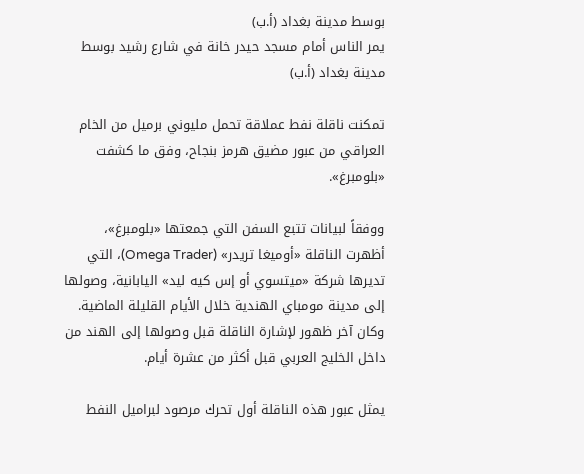بوسط مدينة بغداد (أ.ب)
يمر الناس أمام مسجد حيدر خانة في شارع رشيد بوسط مدينة بغداد (أ.ب)

تمكنت ناقلة نفط عملاقة تحمل مليوني برميل من الخام العراقي من عبور مضيق هرمز بنجاح، وفق ما كشفت «بلومبرغ».

ووفقاً لبيانات تتبع السفن التي جمعتها «بلومبرغ»، أظهرت الناقلة «أوميغا تريدر» (Omega Trader)، التي تديرها شركة «ميتسوي أو إس كيه ليد» اليابانية، وصولها إلى مدينة مومباي الهندية خلال الأيام القليلة الماضية. وكان آخر ظهور لإشارة الناقلة قبل وصولها إلى الهند من داخل الخليج العربي قبل أكثر من عشرة أيام.

يمثل عبور هذه الناقلة أول تحرك مرصود لبراميل النفط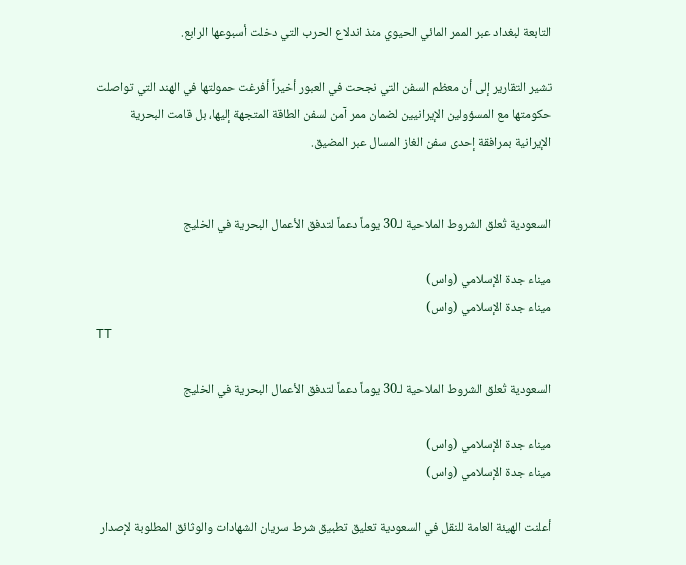التابعة لبغداد عبر الممر المائي الحيوي منذ اندلاع الحرب التي دخلت أسبوعها الرابع.

تشير التقارير إلى أن معظم السفن التي نجحت في العبور أخيراً أفرغت حمولتها في الهند التي تواصلت حكومتها مع المسؤولين الإيرانيين لضمان ممر آمن لسفن الطاقة المتجهة إليها، بل قامت البحرية الإيرانية بمرافقة إحدى سفن الغاز المسال عبر المضيق.


السعودية تُعلق الشروط الملاحية لـ30 يوماً دعماً لتدفق الأعمال البحرية في الخليج

ميناء جدة الإسلامي (واس)
ميناء جدة الإسلامي (واس)
TT

السعودية تُعلق الشروط الملاحية لـ30 يوماً دعماً لتدفق الأعمال البحرية في الخليج

ميناء جدة الإسلامي (واس)
ميناء جدة الإسلامي (واس)

أعلنت الهيئة العامة للنقل في السعودية تعليق تطبيق شرط سريان الشهادات والوثائق المطلوبة لإصدار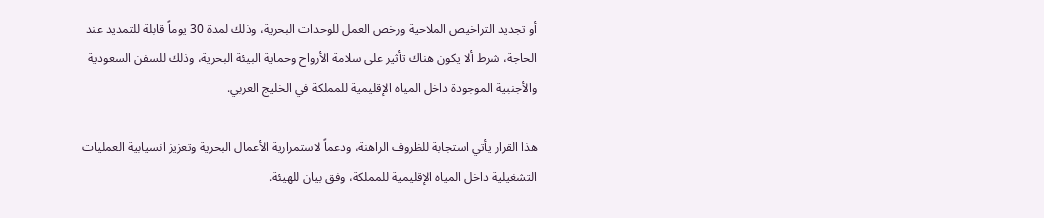أو تجديد التراخيص الملاحية ورخص العمل للوحدات البحرية، وذلك لمدة 30 يوماً قابلة للتمديد عند الحاجة، شرط ألا يكون هناك تأثير على سلامة الأرواح وحماية البيئة البحرية، وذلك للسفن السعودية والأجنبية الموجودة داخل المياه الإقليمية للمملكة في الخليج العربي.

هذا القرار يأتي استجابة للظروف الراهنة، ودعماً لاستمرارية الأعمال البحرية وتعزيز انسيابية العمليات التشغيلية داخل المياه الإقليمية للمملكة، وفق بيان للهيئة.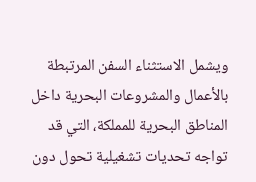ويشمل الاستثناء السفن المرتبطة بالأعمال والمشروعات البحرية داخل المناطق البحرية للمملكة، التي قد تواجه تحديات تشغيلية تحول دون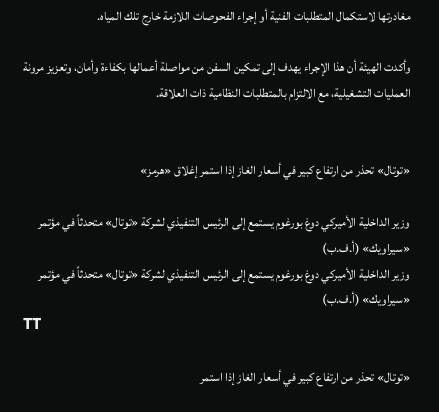مغادرتها لاستكمال المتطلبات الفنية أو إجراء الفحوصات اللازمة خارج تلك المياه.

وأكدت الهيئة أن هذا الإجراء يهدف إلى تمكين السفن من مواصلة أعمالها بكفاءة وأمان، وتعزيز مرونة العمليات التشغيلية، مع الالتزام بالمتطلبات النظامية ذات العلاقة.


«توتال» تحذر من ارتفاع كبير في أسعار الغاز إذا استمر إغلاق «هرمز»

وزير الداخلية الأميركي دوغ بورغوم يستمع إلى الرئيس التنفيذي لشركة «توتال» متحدثاً في مؤتمر «سيراويك» (أ.ف.ب)
وزير الداخلية الأميركي دوغ بورغوم يستمع إلى الرئيس التنفيذي لشركة «توتال» متحدثاً في مؤتمر «سيراويك» (أ.ف.ب)
TT

«توتال» تحذر من ارتفاع كبير في أسعار الغاز إذا استمر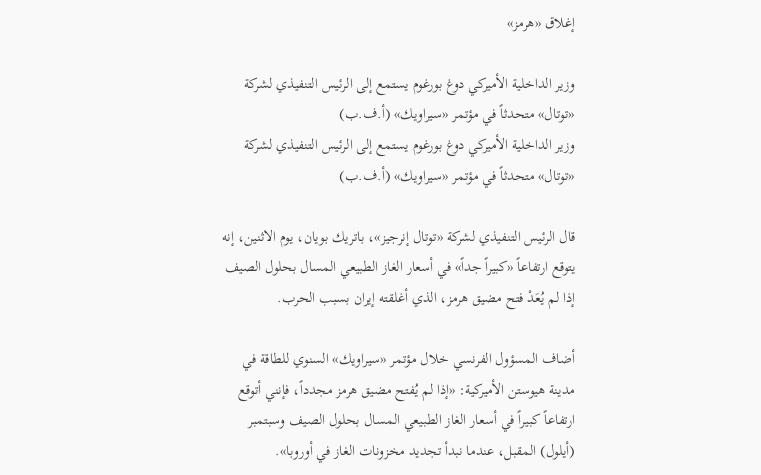إغلاق «هرمز»

وزير الداخلية الأميركي دوغ بورغوم يستمع إلى الرئيس التنفيذي لشركة «توتال» متحدثاً في مؤتمر «سيراويك» (أ.ف.ب)
وزير الداخلية الأميركي دوغ بورغوم يستمع إلى الرئيس التنفيذي لشركة «توتال» متحدثاً في مؤتمر «سيراويك» (أ.ف.ب)

قال الرئيس التنفيذي لشركة «توتال إنرجيز»، باتريك بويان، يوم الاثنين، إنه يتوقع ارتفاعاً «كبيراً جداً» في أسعار الغاز الطبيعي المسال بحلول الصيف إذا لم يُعَدْ فتح مضيق هرمز، الذي أغلقته إيران بسبب الحرب.

أضاف المسؤول الفرنسي خلال مؤتمر «سيراويك» السنوي للطاقة في مدينة هيوستن الأميركية: «إذا لم يُفتح مضيق هرمز مجدداً، فإنني أتوقع ارتفاعاً كبيراً في أسعار الغاز الطبيعي المسال بحلول الصيف وسبتمبر (أيلول) المقبل، عندما نبدأ تجديد مخزونات الغاز في أوروبا».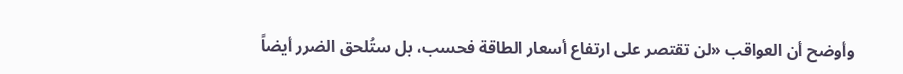وأوضح أن العواقب «لن تقتصر على ارتفاع أسعار الطاقة فحسب، بل ستُلحق الضرر أيضاً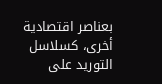بعناصر اقتصادية أخرى، كسلاسل التوريد على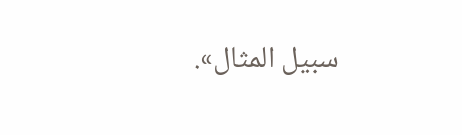سبيل المثال».